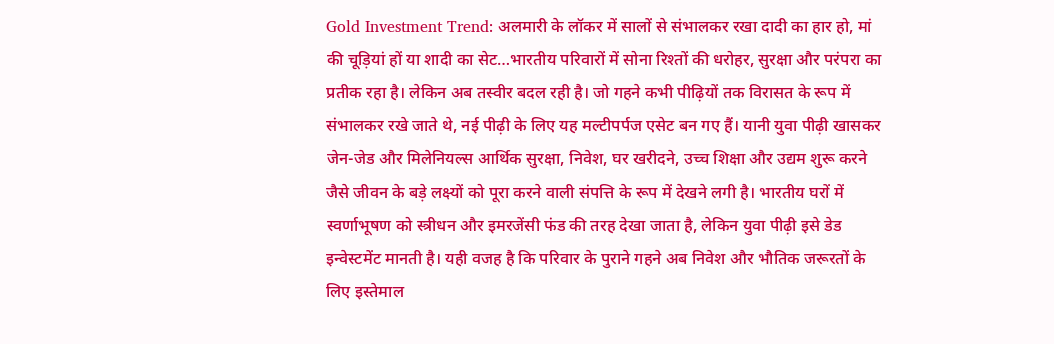Gold Investment Trend: अलमारी के लॉकर में सालों से संभालकर रखा दादी का हार हो, मां की चूड़ियां हों या शादी का सेट…भारतीय परिवारों में सोना रिश्तों की धरोहर, सुरक्षा और परंपरा का प्रतीक रहा है। लेकिन अब तस्वीर बदल रही है। जो गहने कभी पीढ़ियों तक विरासत के रूप में संभालकर रखे जाते थे, नई पीढ़ी के लिए यह मल्टीपर्पज एसेट बन गए हैं। यानी युवा पीढ़ी खासकर जेन-जेड और मिलेनियल्स आर्थिक सुरक्षा, निवेश, घर खरीदने, उच्च शिक्षा और उद्यम शुरू करने जैसे जीवन के बड़े लक्ष्यों को पूरा करने वाली संपत्ति के रूप में देखने लगी है। भारतीय घरों में स्वर्णाभूषण को स्त्रीधन और इमरजेंसी फंड की तरह देखा जाता है, लेकिन युवा पीढ़ी इसे डेड इन्वेस्टमेंट मानती है। यही वजह है कि परिवार के पुराने गहने अब निवेश और भौतिक जरूरतों के लिए इस्तेमाल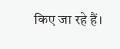किए जा रहे हैं।